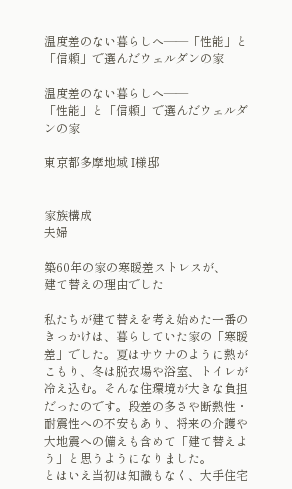温度差のない暮らしへ——「性能」と「信頼」で選んだウェルダンの家

温度差のない暮らしへ——
「性能」と「信頼」で選んだウェルダンの家

東京都多摩地域 I様邸


家族構成
夫婦

築60年の家の寒暖差ストレスが、
建て替えの理由でした

私たちが建て替えを考え始めた一番のきっかけは、暮らしていた家の「寒暖差」でした。夏はサウナのように熱がこもり、冬は脱衣場や浴室、トイレが冷え込む。そんな住環境が大きな負担だったのです。段差の多さや断熱性・耐震性への不安もあり、将来の介護や大地震への備えも含めて「建て替えよう」と思うようになりました。
とはいえ当初は知識もなく、大手住宅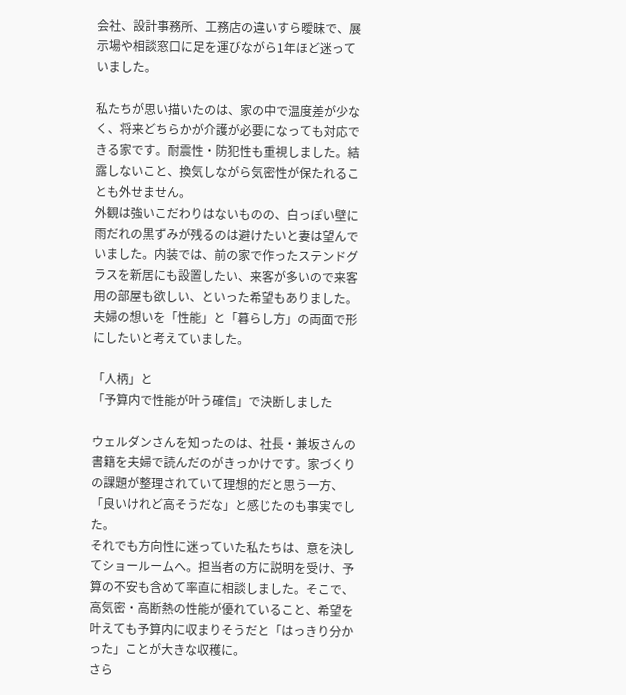会社、設計事務所、工務店の違いすら曖昧で、展示場や相談窓口に足を運びながら1年ほど迷っていました。

私たちが思い描いたのは、家の中で温度差が少なく、将来どちらかが介護が必要になっても対応できる家です。耐震性・防犯性も重視しました。結露しないこと、換気しながら気密性が保たれることも外せません。
外観は強いこだわりはないものの、白っぽい壁に雨だれの黒ずみが残るのは避けたいと妻は望んでいました。内装では、前の家で作ったステンドグラスを新居にも設置したい、来客が多いので来客用の部屋も欲しい、といった希望もありました。夫婦の想いを「性能」と「暮らし方」の両面で形にしたいと考えていました。

「人柄」と
「予算内で性能が叶う確信」で決断しました

ウェルダンさんを知ったのは、社長・兼坂さんの書籍を夫婦で読んだのがきっかけです。家づくりの課題が整理されていて理想的だと思う一方、「良いけれど高そうだな」と感じたのも事実でした。
それでも方向性に迷っていた私たちは、意を決してショールームへ。担当者の方に説明を受け、予算の不安も含めて率直に相談しました。そこで、高気密・高断熱の性能が優れていること、希望を叶えても予算内に収まりそうだと「はっきり分かった」ことが大きな収穫に。
さら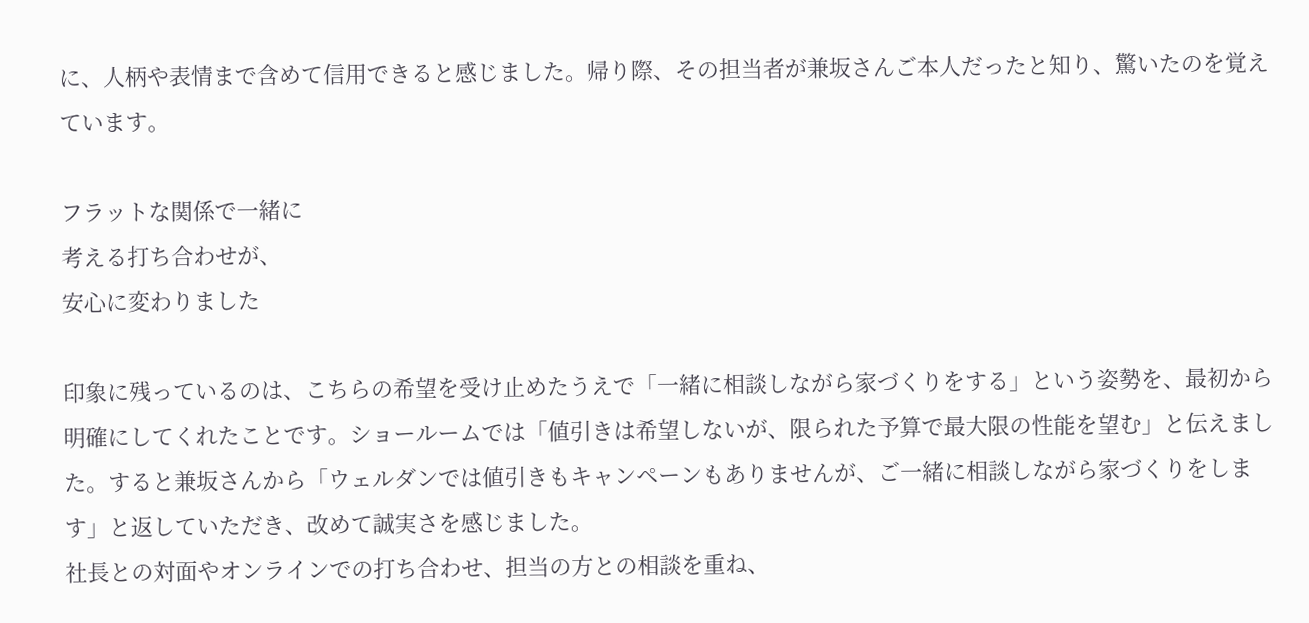に、人柄や表情まで含めて信用できると感じました。帰り際、その担当者が兼坂さんご本人だったと知り、驚いたのを覚えています。

フラットな関係で一緒に
考える打ち合わせが、
安心に変わりました

印象に残っているのは、こちらの希望を受け止めたうえで「一緒に相談しながら家づくりをする」という姿勢を、最初から明確にしてくれたことです。ショールームでは「値引きは希望しないが、限られた予算で最大限の性能を望む」と伝えました。すると兼坂さんから「ウェルダンでは値引きもキャンペーンもありませんが、ご一緒に相談しながら家づくりをします」と返していただき、改めて誠実さを感じました。
社長との対面やオンラインでの打ち合わせ、担当の方との相談を重ね、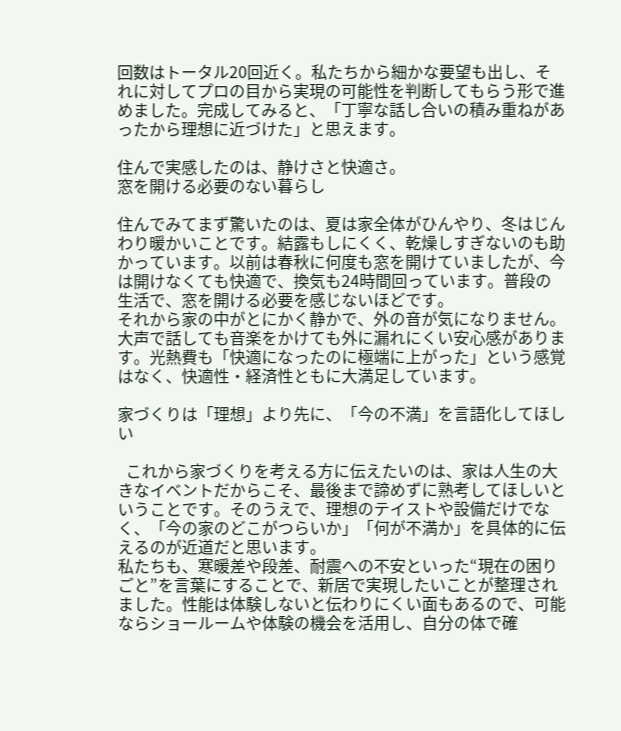回数はトータル20回近く。私たちから細かな要望も出し、それに対してプロの目から実現の可能性を判断してもらう形で進めました。完成してみると、「丁寧な話し合いの積み重ねがあったから理想に近づけた」と思えます。

住んで実感したのは、静けさと快適さ。
窓を開ける必要のない暮らし

住んでみてまず驚いたのは、夏は家全体がひんやり、冬はじんわり暖かいことです。結露もしにくく、乾燥しすぎないのも助かっています。以前は春秋に何度も窓を開けていましたが、今は開けなくても快適で、換気も24時間回っています。普段の生活で、窓を開ける必要を感じないほどです。
それから家の中がとにかく静かで、外の音が気になりません。大声で話しても音楽をかけても外に漏れにくい安心感があります。光熱費も「快適になったのに極端に上がった」という感覚はなく、快適性・経済性ともに大満足しています。

家づくりは「理想」より先に、「今の不満」を言語化してほしい

  これから家づくりを考える方に伝えたいのは、家は人生の大きなイベントだからこそ、最後まで諦めずに熟考してほしいということです。そのうえで、理想のテイストや設備だけでなく、「今の家のどこがつらいか」「何が不満か」を具体的に伝えるのが近道だと思います。
私たちも、寒暖差や段差、耐震への不安といった“現在の困りごと”を言葉にすることで、新居で実現したいことが整理されました。性能は体験しないと伝わりにくい面もあるので、可能ならショールームや体験の機会を活用し、自分の体で確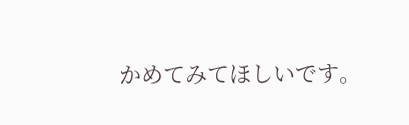かめてみてほしいです。